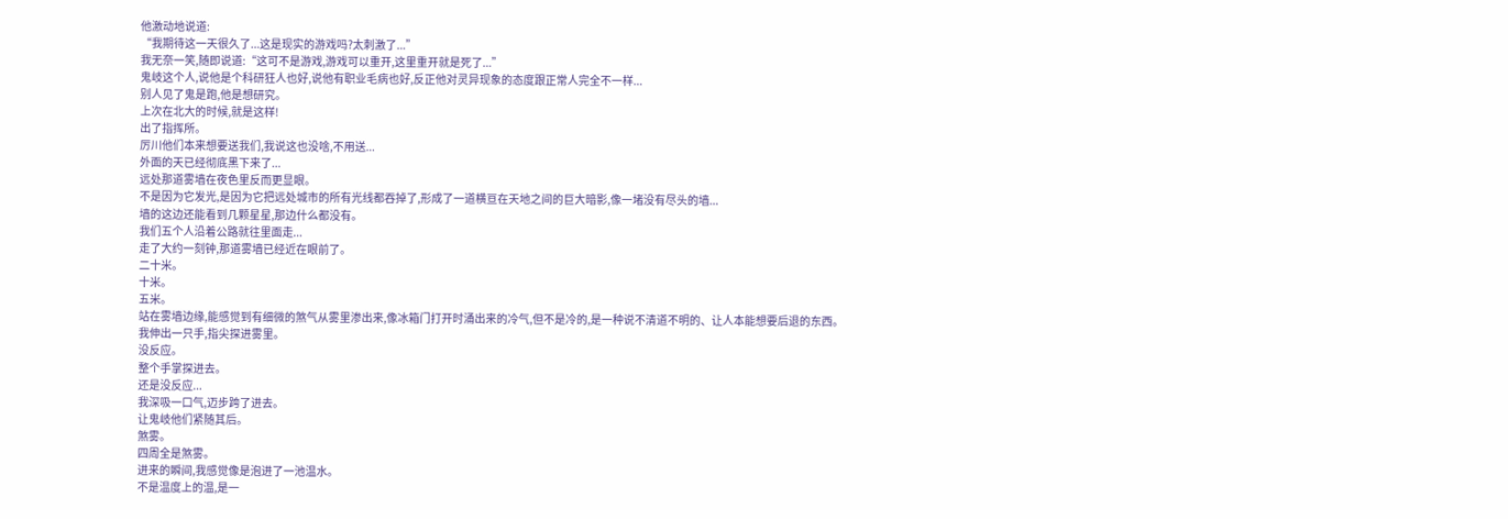他激动地说道:
“我期待这一天很久了...这是现实的游戏吗?太刺激了...”
我无奈一笑,随即说道:“这可不是游戏,游戏可以重开,这里重开就是死了...”
鬼岐这个人,说他是个科研狂人也好,说他有职业毛病也好,反正他对灵异现象的态度跟正常人完全不一样...
别人见了鬼是跑,他是想研究。
上次在北大的时候,就是这样!
出了指挥所。
厉川他们本来想要送我们,我说这也没啥,不用送...
外面的天已经彻底黑下来了...
远处那道雾墙在夜色里反而更显眼。
不是因为它发光,是因为它把远处城市的所有光线都吞掉了,形成了一道横亘在天地之间的巨大暗影,像一堵没有尽头的墙...
墙的这边还能看到几颗星星,那边什么都没有。
我们五个人沿着公路就往里面走...
走了大约一刻钟,那道雾墙已经近在眼前了。
二十米。
十米。
五米。
站在雾墙边缘,能感觉到有细微的煞气从雾里渗出来,像冰箱门打开时涌出来的冷气,但不是冷的,是一种说不清道不明的、让人本能想要后退的东西。
我伸出一只手,指尖探进雾里。
没反应。
整个手掌探进去。
还是没反应...
我深吸一口气,迈步跨了进去。
让鬼岐他们紧随其后。
煞雾。
四周全是煞雾。
进来的瞬间,我感觉像是泡进了一池温水。
不是温度上的温,是一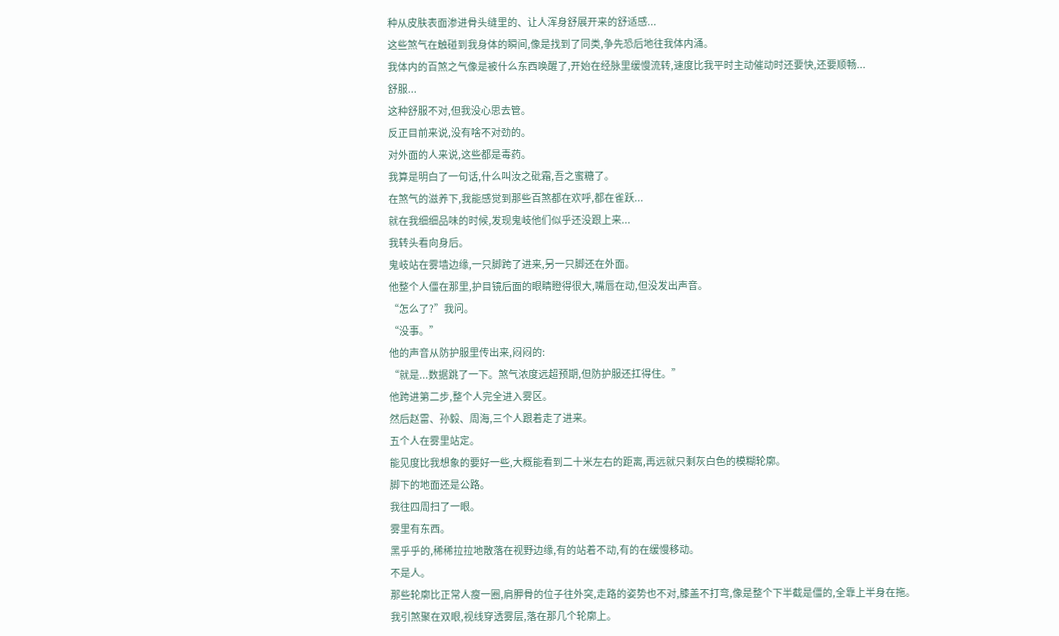种从皮肤表面渗进骨头缝里的、让人浑身舒展开来的舒适感...
这些煞气在触碰到我身体的瞬间,像是找到了同类,争先恐后地往我体内涌。
我体内的百煞之气像是被什么东西唤醒了,开始在经脉里缓慢流转,速度比我平时主动催动时还要快,还要顺畅...
舒服...
这种舒服不对,但我没心思去管。
反正目前来说,没有啥不对劲的。
对外面的人来说,这些都是毒药。
我算是明白了一句话,什么叫汝之砒霜,吾之蜜糖了。
在煞气的滋养下,我能感觉到那些百煞都在欢呼,都在雀跃...
就在我细细品味的时候,发现鬼岐他们似乎还没跟上来...
我转头看向身后。
鬼岐站在雾墙边缘,一只脚跨了进来,另一只脚还在外面。
他整个人僵在那里,护目镜后面的眼睛瞪得很大,嘴唇在动,但没发出声音。
“怎么了?”我问。
“没事。”
他的声音从防护服里传出来,闷闷的:
“就是...数据跳了一下。煞气浓度远超预期,但防护服还扛得住。”
他跨进第二步,整个人完全进入雾区。
然后赵雷、孙毅、周海,三个人跟着走了进来。
五个人在雾里站定。
能见度比我想象的要好一些,大概能看到二十米左右的距离,再远就只剩灰白色的模糊轮廓。
脚下的地面还是公路。
我往四周扫了一眼。
雾里有东西。
黑乎乎的,稀稀拉拉地散落在视野边缘,有的站着不动,有的在缓慢移动。
不是人。
那些轮廓比正常人瘦一圈,肩胛骨的位子往外突,走路的姿势也不对,膝盖不打弯,像是整个下半截是僵的,全靠上半身在拖。
我引煞聚在双眼,视线穿透雾层,落在那几个轮廓上。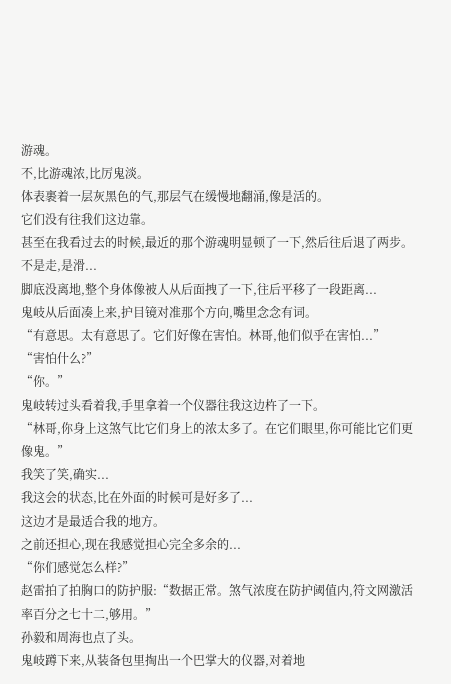游魂。
不,比游魂浓,比厉鬼淡。
体表裹着一层灰黑色的气,那层气在缓慢地翻涌,像是活的。
它们没有往我们这边靠。
甚至在我看过去的时候,最近的那个游魂明显顿了一下,然后往后退了两步。
不是走,是滑...
脚底没离地,整个身体像被人从后面拽了一下,往后平移了一段距离...
鬼岐从后面凑上来,护目镜对准那个方向,嘴里念念有词。
“有意思。太有意思了。它们好像在害怕。林哥,他们似乎在害怕...”
“害怕什么?”
“你。”
鬼岐转过头看着我,手里拿着一个仪器往我这边杵了一下。
“林哥,你身上这煞气比它们身上的浓太多了。在它们眼里,你可能比它们更像鬼。”
我笑了笑,确实...
我这会的状态,比在外面的时候可是好多了...
这边才是最适合我的地方。
之前还担心,现在我感觉担心完全多余的...
“你们感觉怎么样?”
赵雷拍了拍胸口的防护服:“数据正常。煞气浓度在防护阈值内,符文网激活率百分之七十二,够用。”
孙毅和周海也点了头。
鬼岐蹲下来,从装备包里掏出一个巴掌大的仪器,对着地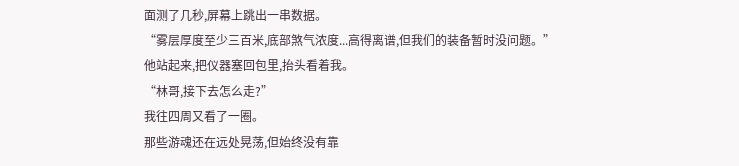面测了几秒,屏幕上跳出一串数据。
“雾层厚度至少三百米,底部煞气浓度...高得离谱,但我们的装备暂时没问题。”
他站起来,把仪器塞回包里,抬头看着我。
“林哥,接下去怎么走?”
我往四周又看了一圈。
那些游魂还在远处晃荡,但始终没有靠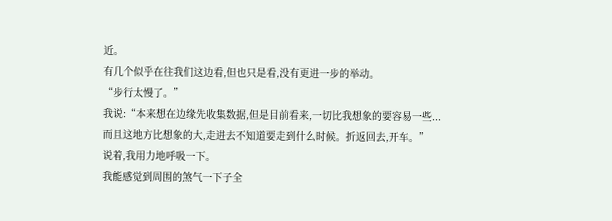近。
有几个似乎在往我们这边看,但也只是看,没有更进一步的举动。
“步行太慢了。”
我说:“本来想在边缘先收集数据,但是目前看来,一切比我想象的要容易一些...
而且这地方比想象的大,走进去不知道要走到什么时候。折返回去,开车。”
说着,我用力地呼吸一下。
我能感觉到周围的煞气一下子全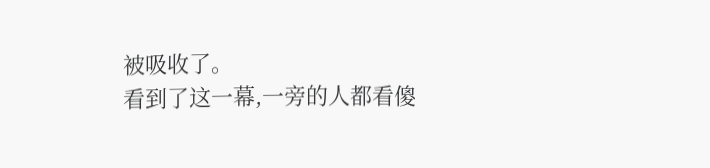被吸收了。
看到了这一幕,一旁的人都看傻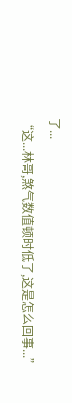了...
“这...林哥,煞气数值顿时低了,这是怎么回事...”